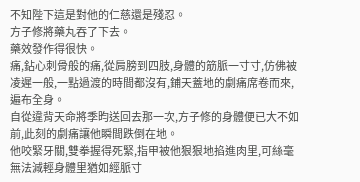不知陛下這是對他的仁慈還是殘忍。
方子修將藥丸吞了下去。
藥效發作得很快。
痛,鉆心刺骨般的痛,從肩膀到四肢,身體的筋脈一寸寸,仿佛被凌遲一般,一點過渡的時間都沒有,鋪天蓋地的劇痛席卷而來,遍布全身。
自從違背天命將季昀送回去那一次,方子修的身體便已大不如前,此刻的劇痛讓他瞬間跌倒在地。
他咬緊牙關,雙拳握得死緊,指甲被他狠狠地掐進肉里,可絲毫無法減輕身體里猶如經脈寸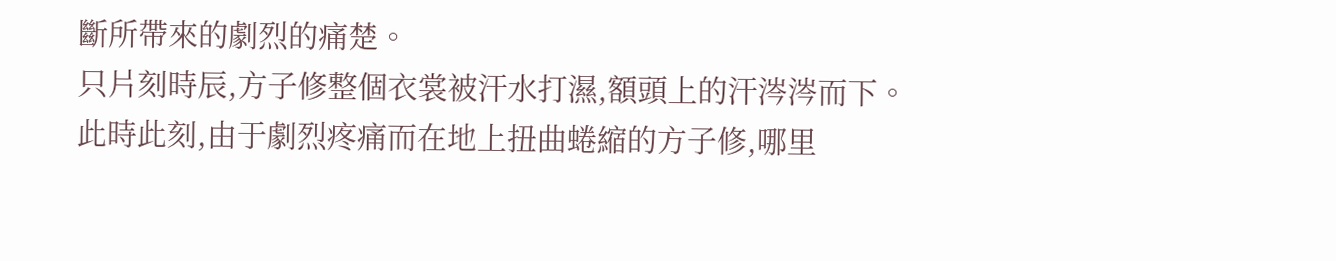斷所帶來的劇烈的痛楚。
只片刻時辰,方子修整個衣裳被汗水打濕,額頭上的汗涔涔而下。
此時此刻,由于劇烈疼痛而在地上扭曲蜷縮的方子修,哪里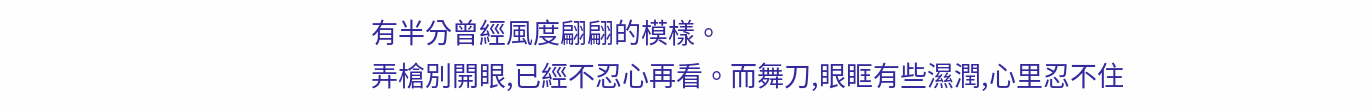有半分曾經風度翩翩的模樣。
弄槍別開眼,已經不忍心再看。而舞刀,眼眶有些濕潤,心里忍不住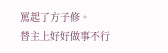罵起了方子修。
替主上好好做事不行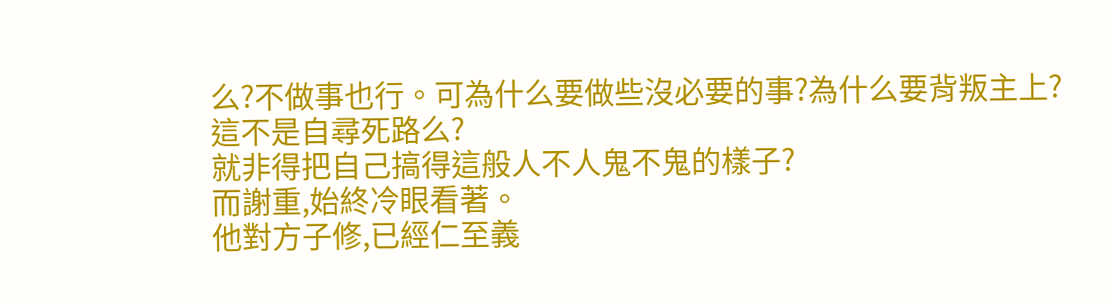么?不做事也行。可為什么要做些沒必要的事?為什么要背叛主上?
這不是自尋死路么?
就非得把自己搞得這般人不人鬼不鬼的樣子?
而謝重,始終冷眼看著。
他對方子修,已經仁至義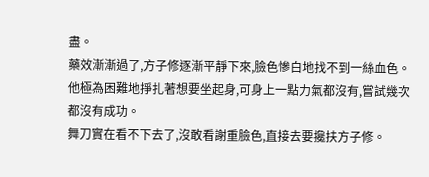盡。
藥效漸漸過了,方子修逐漸平靜下來,臉色慘白地找不到一絲血色。
他極為困難地掙扎著想要坐起身,可身上一點力氣都沒有,嘗試幾次都沒有成功。
舞刀實在看不下去了,沒敢看謝重臉色,直接去要攙扶方子修。